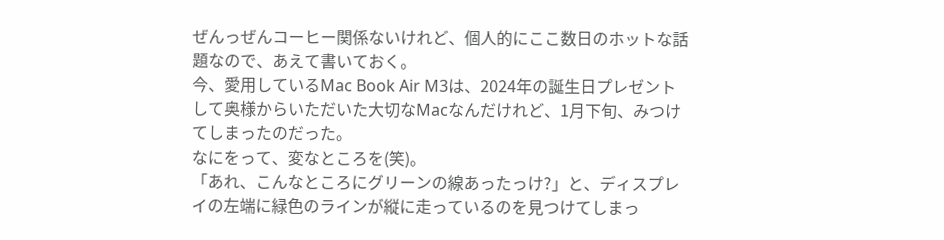ぜんっぜんコーヒー関係ないけれど、個人的にここ数日のホットな話題なので、あえて書いておく。
今、愛用しているMac Book Air M3は、2024年の誕生日プレゼントして奥様からいただいた大切なMacなんだけれど、1月下旬、みつけてしまったのだった。
なにをって、変なところを(笑)。
「あれ、こんなところにグリーンの線あったっけ?」と、ディスプレイの左端に緑色のラインが縦に走っているのを見つけてしまっ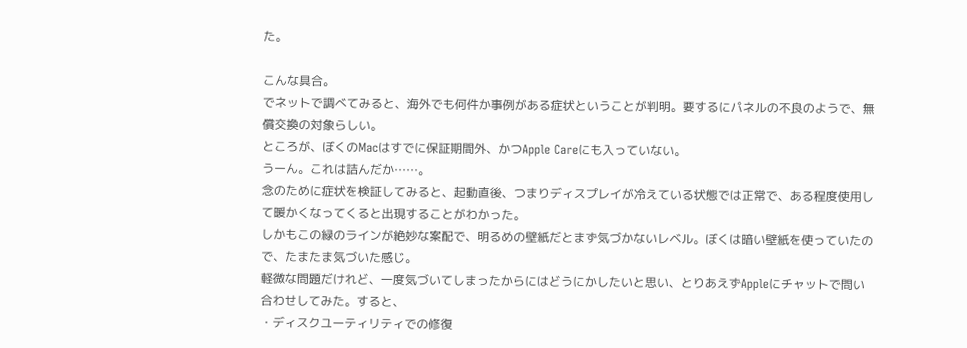た。

こんな具合。
でネットで調べてみると、海外でも何件か事例がある症状ということが判明。要するにパネルの不良のようで、無償交換の対象らしい。
ところが、ぼくのMacはすでに保証期間外、かつApple Careにも入っていない。
うーん。これは詰んだか……。
念のために症状を検証してみると、起動直後、つまりディスプレイが冷えている状態では正常で、ある程度使用して暖かくなってくると出現することがわかった。
しかもこの緑のラインが絶妙な案配で、明るめの壁紙だとまず気づかないレベル。ぼくは暗い壁紙を使っていたので、たまたま気づいた感じ。
軽微な問題だけれど、一度気づいてしまったからにはどうにかしたいと思い、とりあえずAppleにチャットで問い合わせしてみた。すると、
・ディスクユーティリティでの修復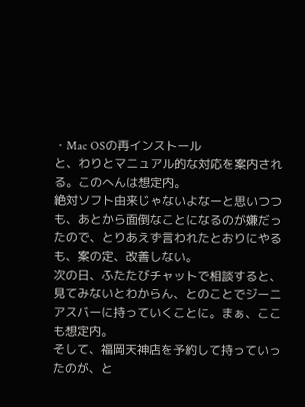・Mac OSの再インストール
と、わりとマニュアル的な対応を案内される。このへんは想定内。
絶対ソフト由来じゃないよなーと思いつつも、あとから面倒なことになるのが嫌だったので、とりあえず言われたとおりにやるも、案の定、改善しない。
次の日、ふたたびチャットで相談すると、見てみないとわからん、とのことでジーニアスバーに持っていくことに。まぁ、ここも想定内。
そして、福岡天神店を予約して持っていったのが、と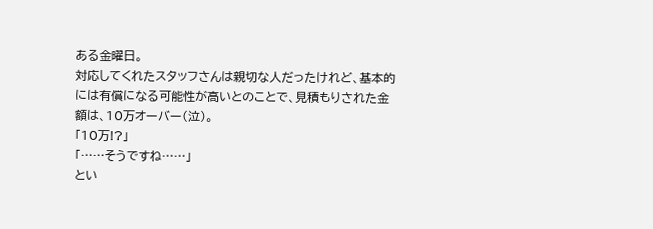ある金曜日。
対応してくれたスタッフさんは親切な人だったけれど、基本的には有償になる可能性が高いとのことで、見積もりされた金額は、10万オーバー(泣)。
「10万!?」
「……そうですね……」
とい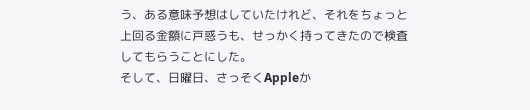う、ある意味予想はしていたけれど、それをちょっと上回る金額に戸惑うも、せっかく持ってきたので検査してもらうことにした。
そして、日曜日、さっそくAppleか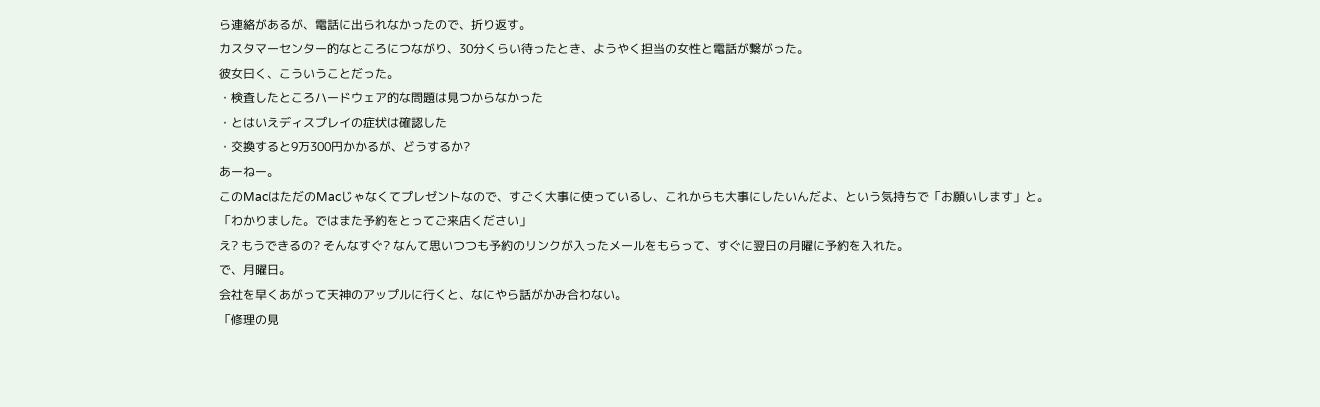ら連絡があるが、電話に出られなかったので、折り返す。
カスタマーセンター的なところにつながり、30分くらい待ったとき、ようやく担当の女性と電話が繋がった。
彼女曰く、こういうことだった。
・検査したところハードウェア的な問題は見つからなかった
・とはいえディスプレイの症状は確認した
・交換すると9万300円かかるが、どうするか?
あーねー。
このMacはただのMacじゃなくてプレゼントなので、すごく大事に使っているし、これからも大事にしたいんだよ、という気持ちで「お願いします」と。
「わかりました。ではまた予約をとってご来店ください」
え? もうできるの? そんなすぐ? なんて思いつつも予約のリンクが入ったメールをもらって、すぐに翌日の月曜に予約を入れた。
で、月曜日。
会社を早くあがって天神のアップルに行くと、なにやら話がかみ合わない。
「修理の見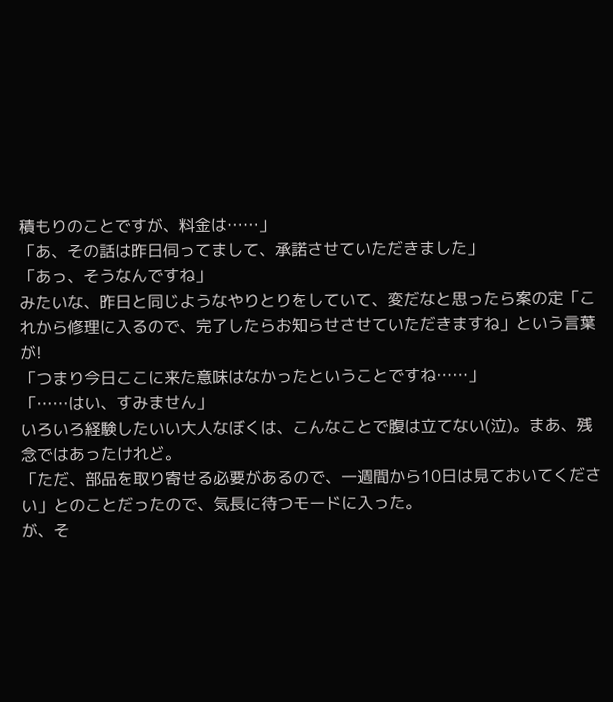積もりのことですが、料金は……」
「あ、その話は昨日伺ってまして、承諾させていただきました」
「あっ、そうなんですね」
みたいな、昨日と同じようなやりとりをしていて、変だなと思ったら案の定「これから修理に入るので、完了したらお知らせさせていただきますね」という言葉が!
「つまり今日ここに来た意味はなかったということですね……」
「……はい、すみません」
いろいろ経験したいい大人なぼくは、こんなことで腹は立てない(泣)。まあ、残念ではあったけれど。
「ただ、部品を取り寄せる必要があるので、一週間から10日は見ておいてください」とのことだったので、気長に待つモードに入った。
が、そ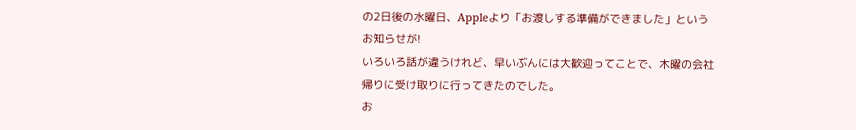の2日後の水曜日、Appleより「お渡しする準備ができました」というお知らせが!
いろいろ話が違うけれど、早いぶんには大歓迎ってことで、木曜の会社帰りに受け取りに行ってきたのでした。
お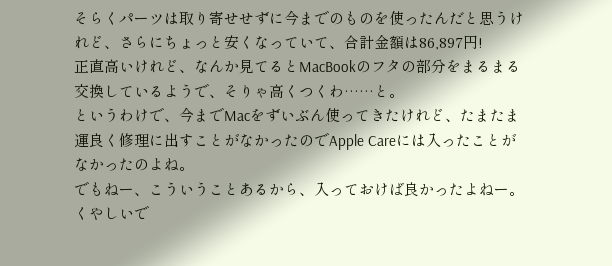そらくパーツは取り寄せせずに今までのものを使ったんだと思うけれど、さらにちょっと安くなっていて、合計金額は86,897円!
正直高いけれど、なんか見てるとMacBookのフタの部分をまるまる交換しているようで、そりゃ高くつくわ……と。
というわけで、今までMacをずいぶん使ってきたけれど、たまたま運良く修理に出すことがなかったのでApple Careには入ったことがなかったのよね。
でもねー、こういうことあるから、入っておけば良かったよねー。くやしいで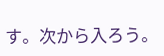す。次から入ろう。